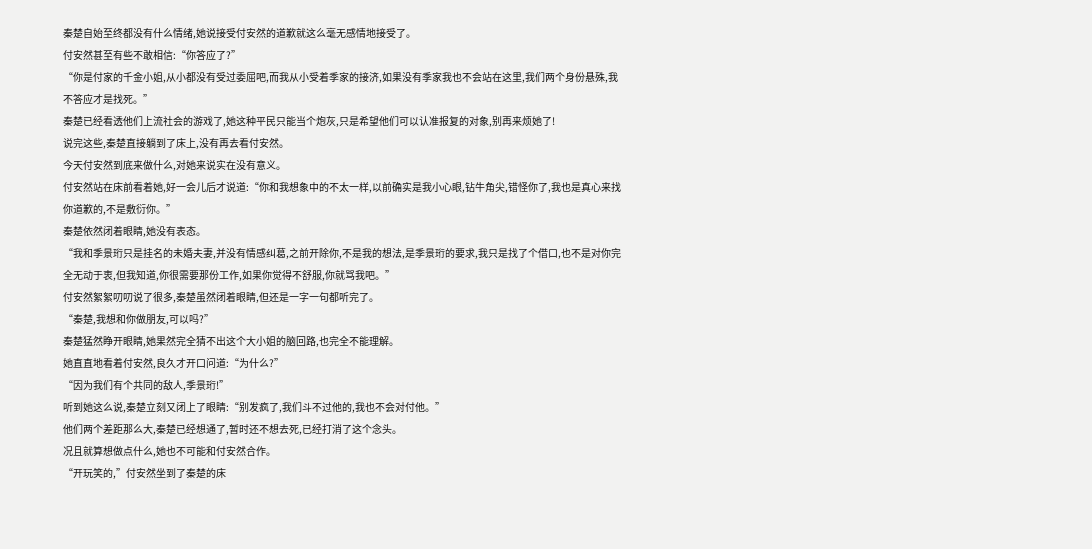秦楚自始至终都没有什么情绪,她说接受付安然的道歉就这么毫无感情地接受了。
付安然甚至有些不敢相信:“你答应了?”
“你是付家的千金小姐,从小都没有受过委屈吧,而我从小受着季家的接济,如果没有季家我也不会站在这里,我们两个身份悬殊,我不答应才是找死。”
秦楚已经看透他们上流社会的游戏了,她这种平民只能当个炮灰,只是希望他们可以认准报复的对象,别再来烦她了!
说完这些,秦楚直接躺到了床上,没有再去看付安然。
今天付安然到底来做什么,对她来说实在没有意义。
付安然站在床前看着她,好一会儿后才说道:“你和我想象中的不太一样,以前确实是我小心眼,钻牛角尖,错怪你了,我也是真心来找你道歉的,不是敷衍你。”
秦楚依然闭着眼睛,她没有表态。
“我和季景珩只是挂名的未婚夫妻,并没有情感纠葛,之前开除你,不是我的想法,是季景珩的要求,我只是找了个借口,也不是对你完全无动于衷,但我知道,你很需要那份工作,如果你觉得不舒服,你就骂我吧。”
付安然絮絮叨叨说了很多,秦楚虽然闭着眼睛,但还是一字一句都听完了。
“秦楚,我想和你做朋友,可以吗?”
秦楚猛然睁开眼睛,她果然完全猜不出这个大小姐的脑回路,也完全不能理解。
她直直地看着付安然,良久才开口问道:“为什么?”
“因为我们有个共同的敌人,季景珩!”
听到她这么说,秦楚立刻又闭上了眼睛:“别发疯了,我们斗不过他的,我也不会对付他。”
他们两个差距那么大,秦楚已经想通了,暂时还不想去死,已经打消了这个念头。
况且就算想做点什么,她也不可能和付安然合作。
“开玩笑的,”付安然坐到了秦楚的床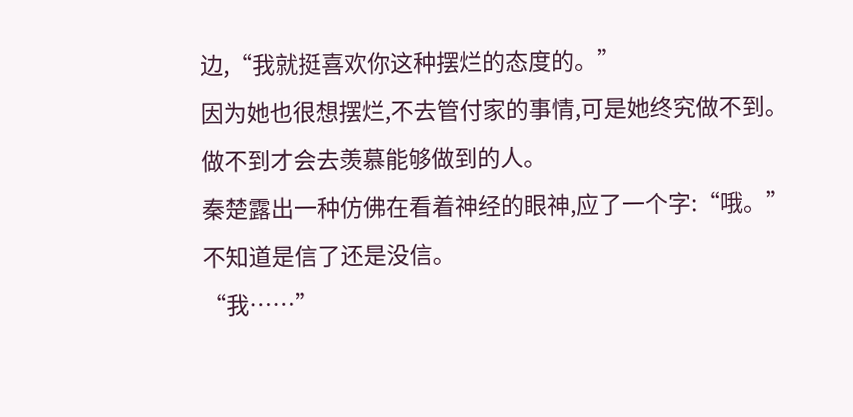边,“我就挺喜欢你这种摆烂的态度的。”
因为她也很想摆烂,不去管付家的事情,可是她终究做不到。
做不到才会去羡慕能够做到的人。
秦楚露出一种仿佛在看着神经的眼神,应了一个字:“哦。”
不知道是信了还是没信。
“我……”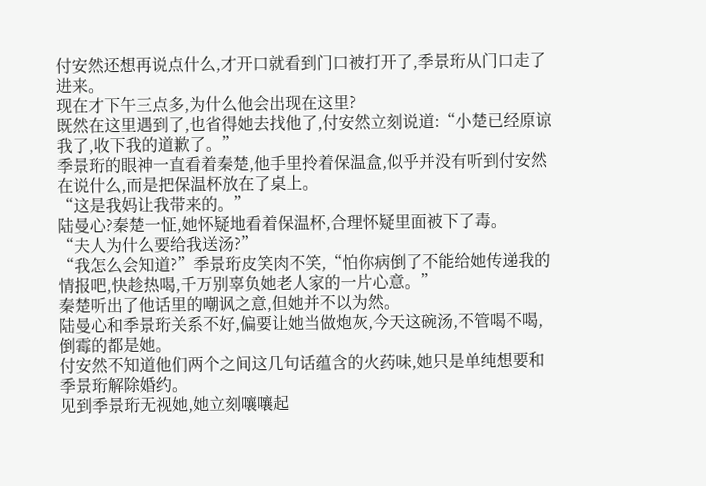付安然还想再说点什么,才开口就看到门口被打开了,季景珩从门口走了进来。
现在才下午三点多,为什么他会出现在这里?
既然在这里遇到了,也省得她去找他了,付安然立刻说道:“小楚已经原谅我了,收下我的道歉了。”
季景珩的眼神一直看着秦楚,他手里拎着保温盒,似乎并没有听到付安然在说什么,而是把保温杯放在了桌上。
“这是我妈让我带来的。”
陆曼心?秦楚一怔,她怀疑地看着保温杯,合理怀疑里面被下了毒。
“夫人为什么要给我送汤?”
“我怎么会知道?”季景珩皮笑肉不笑,“怕你病倒了不能给她传递我的情报吧,快趁热喝,千万别辜负她老人家的一片心意。”
秦楚听出了他话里的嘲讽之意,但她并不以为然。
陆曼心和季景珩关系不好,偏要让她当做炮灰,今天这碗汤,不管喝不喝,倒霉的都是她。
付安然不知道他们两个之间这几句话蕴含的火药味,她只是单纯想要和季景珩解除婚约。
见到季景珩无视她,她立刻嚷嚷起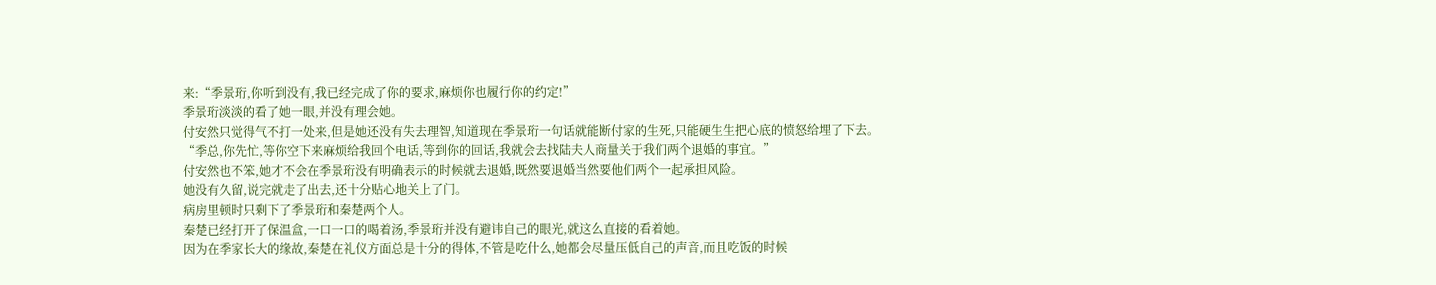来:“季景珩,你听到没有,我已经完成了你的要求,麻烦你也履行你的约定!”
季景珩淡淡的看了她一眼,并没有理会她。
付安然只觉得气不打一处来,但是她还没有失去理智,知道现在季景珩一句话就能断付家的生死,只能硬生生把心底的愤怒给埋了下去。
“季总,你先忙,等你空下来麻烦给我回个电话,等到你的回话,我就会去找陆夫人商量关于我们两个退婚的事宜。”
付安然也不笨,她才不会在季景珩没有明确表示的时候就去退婚,既然要退婚当然要他们两个一起承担风险。
她没有久留,说完就走了出去,还十分贴心地关上了门。
病房里顿时只剩下了季景珩和秦楚两个人。
秦楚已经打开了保温盒,一口一口的喝着汤,季景珩并没有避讳自己的眼光,就这么直接的看着她。
因为在季家长大的缘故,秦楚在礼仪方面总是十分的得体,不管是吃什么,她都会尽量压低自己的声音,而且吃饭的时候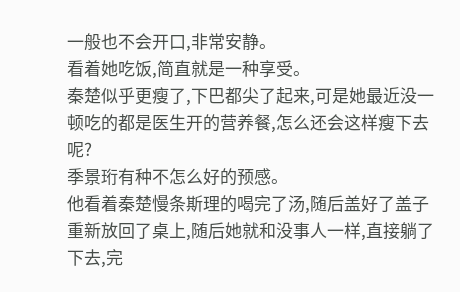一般也不会开口,非常安静。
看着她吃饭,简直就是一种享受。
秦楚似乎更瘦了,下巴都尖了起来,可是她最近没一顿吃的都是医生开的营养餐,怎么还会这样瘦下去呢?
季景珩有种不怎么好的预感。
他看着秦楚慢条斯理的喝完了汤,随后盖好了盖子重新放回了桌上,随后她就和没事人一样,直接躺了下去,完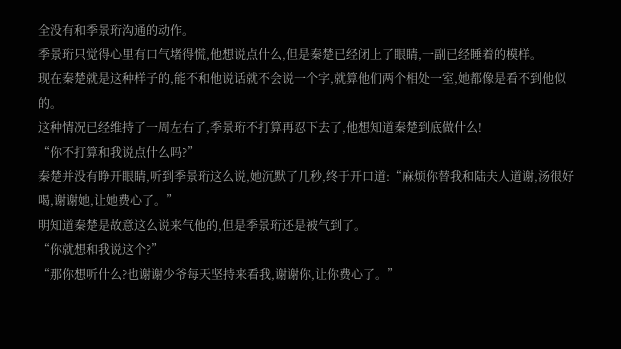全没有和季景珩沟通的动作。
季景珩只觉得心里有口气堵得慌,他想说点什么,但是秦楚已经闭上了眼睛,一副已经睡着的模样。
现在秦楚就是这种样子的,能不和他说话就不会说一个字,就算他们两个相处一室,她都像是看不到他似的。
这种情况已经维持了一周左右了,季景珩不打算再忍下去了,他想知道秦楚到底做什么!
“你不打算和我说点什么吗?”
秦楚并没有睁开眼睛,听到季景珩这么说,她沉默了几秒,终于开口道:“麻烦你替我和陆夫人道谢,汤很好喝,谢谢她,让她费心了。”
明知道秦楚是故意这么说来气他的,但是季景珩还是被气到了。
“你就想和我说这个?”
“那你想听什么?也谢谢少爷每天坚持来看我,谢谢你,让你费心了。”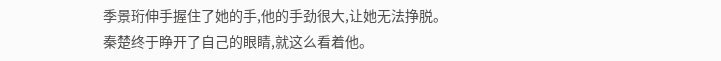季景珩伸手握住了她的手,他的手劲很大,让她无法挣脱。
秦楚终于睁开了自己的眼睛,就这么看着他。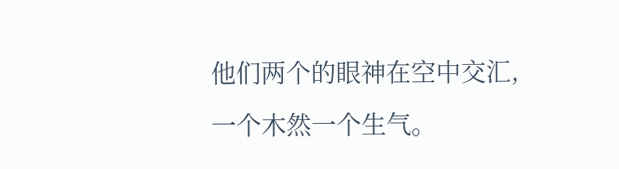他们两个的眼神在空中交汇,一个木然一个生气。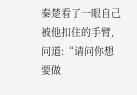秦楚看了一眼自己被他扣住的手臂,问道:“请问你想要做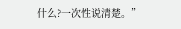什么?一次性说清楚。”